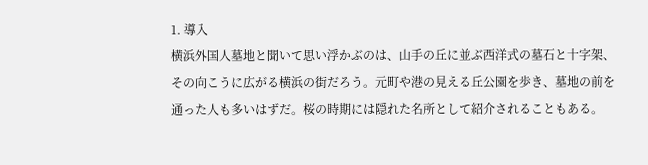1. 導入
横浜外国人墓地と聞いて思い浮かぶのは、山手の丘に並ぶ西洋式の墓石と十字架、その向こうに広がる横浜の街だろう。元町や港の見える丘公園を歩き、墓地の前を通った人も多いはずだ。桜の時期には隠れた名所として紹介されることもある。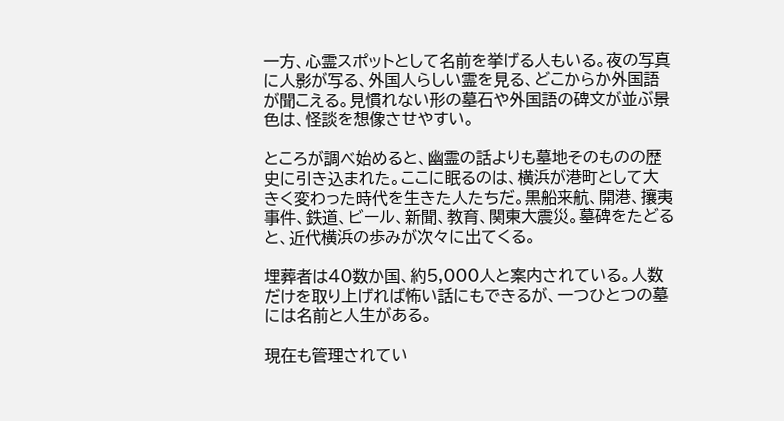一方、心霊スポットとして名前を挙げる人もいる。夜の写真に人影が写る、外国人らしい霊を見る、どこからか外国語が聞こえる。見慣れない形の墓石や外国語の碑文が並ぶ景色は、怪談を想像させやすい。

ところが調べ始めると、幽霊の話よりも墓地そのものの歴史に引き込まれた。ここに眠るのは、横浜が港町として大きく変わった時代を生きた人たちだ。黒船来航、開港、攘夷事件、鉄道、ビール、新聞、教育、関東大震災。墓碑をたどると、近代横浜の歩みが次々に出てくる。

埋葬者は40数か国、約5,000人と案内されている。人数だけを取り上げれば怖い話にもできるが、一つひとつの墓には名前と人生がある。

現在も管理されてい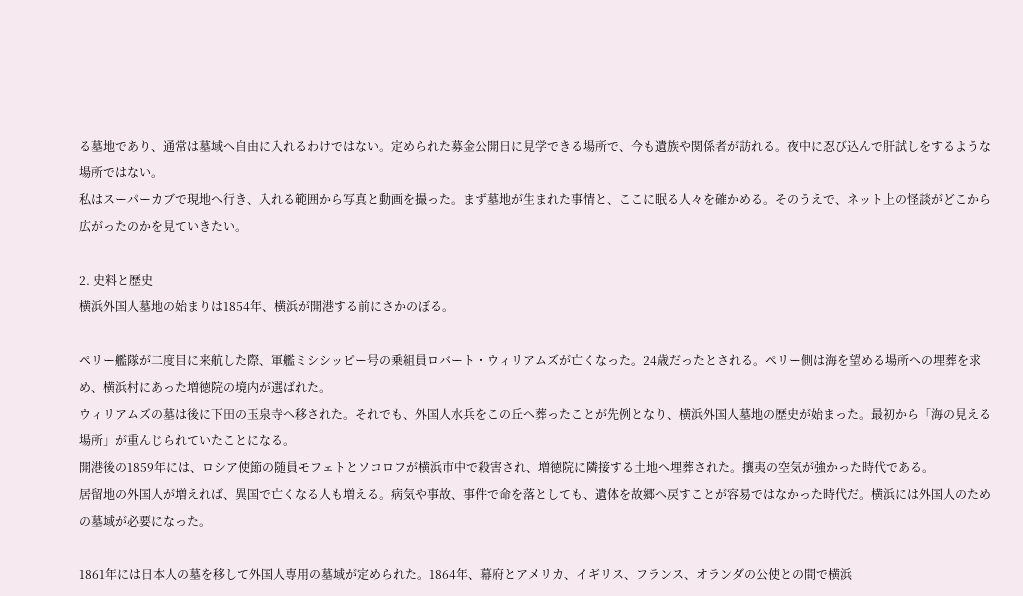る墓地であり、通常は墓域へ自由に入れるわけではない。定められた募金公開日に見学できる場所で、今も遺族や関係者が訪れる。夜中に忍び込んで肝試しをするような場所ではない。
私はスーパーカブで現地へ行き、入れる範囲から写真と動画を撮った。まず墓地が生まれた事情と、ここに眠る人々を確かめる。そのうえで、ネット上の怪談がどこから広がったのかを見ていきたい。

2. 史料と歴史
横浜外国人墓地の始まりは1854年、横浜が開港する前にさかのぼる。

ペリー艦隊が二度目に来航した際、軍艦ミシシッピー号の乗組員ロバート・ウィリアムズが亡くなった。24歳だったとされる。ペリー側は海を望める場所への埋葬を求め、横浜村にあった増徳院の境内が選ばれた。
ウィリアムズの墓は後に下田の玉泉寺へ移された。それでも、外国人水兵をこの丘へ葬ったことが先例となり、横浜外国人墓地の歴史が始まった。最初から「海の見える場所」が重んじられていたことになる。
開港後の1859年には、ロシア使節の随員モフェトとソコロフが横浜市中で殺害され、増徳院に隣接する土地へ埋葬された。攘夷の空気が強かった時代である。
居留地の外国人が増えれば、異国で亡くなる人も増える。病気や事故、事件で命を落としても、遺体を故郷へ戻すことが容易ではなかった時代だ。横浜には外国人のための墓域が必要になった。

1861年には日本人の墓を移して外国人専用の墓域が定められた。1864年、幕府とアメリカ、イギリス、フランス、オランダの公使との間で横浜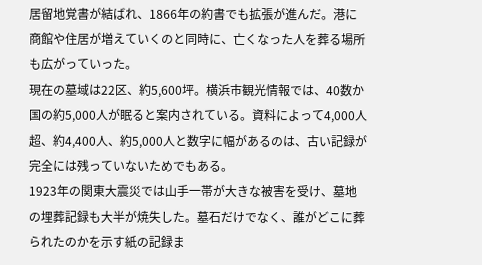居留地覚書が結ばれ、1866年の約書でも拡張が進んだ。港に商館や住居が増えていくのと同時に、亡くなった人を葬る場所も広がっていった。
現在の墓域は22区、約5,600坪。横浜市観光情報では、40数か国の約5,000人が眠ると案内されている。資料によって4,000人超、約4,400人、約5,000人と数字に幅があるのは、古い記録が完全には残っていないためでもある。
1923年の関東大震災では山手一帯が大きな被害を受け、墓地の埋葬記録も大半が焼失した。墓石だけでなく、誰がどこに葬られたのかを示す紙の記録ま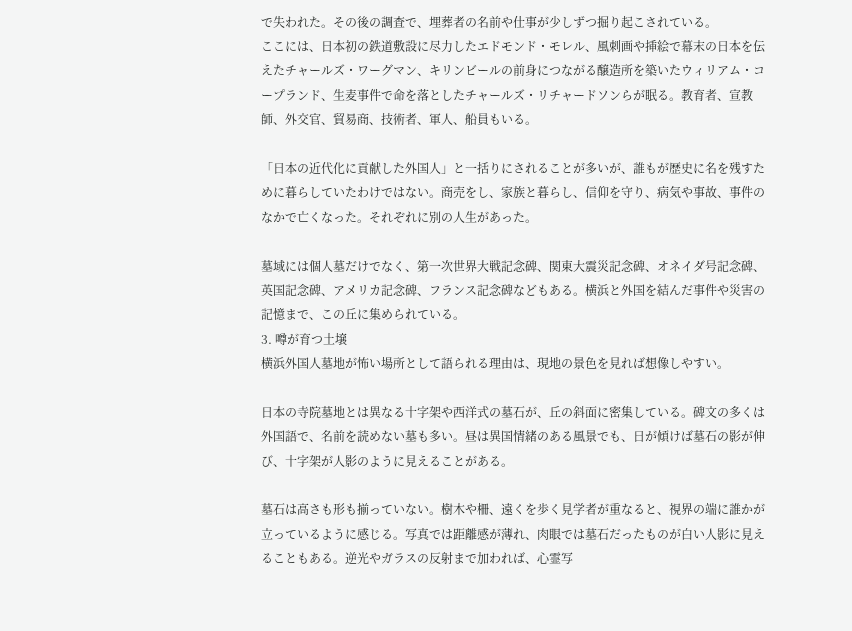で失われた。その後の調査で、埋葬者の名前や仕事が少しずつ掘り起こされている。
ここには、日本初の鉄道敷設に尽力したエドモンド・モレル、風刺画や挿絵で幕末の日本を伝えたチャールズ・ワーグマン、キリンビールの前身につながる醸造所を築いたウィリアム・コープランド、生麦事件で命を落としたチャールズ・リチャードソンらが眠る。教育者、宣教師、外交官、貿易商、技術者、軍人、船員もいる。

「日本の近代化に貢献した外国人」と一括りにされることが多いが、誰もが歴史に名を残すために暮らしていたわけではない。商売をし、家族と暮らし、信仰を守り、病気や事故、事件のなかで亡くなった。それぞれに別の人生があった。

墓域には個人墓だけでなく、第一次世界大戦記念碑、関東大震災記念碑、オネイダ号記念碑、英国記念碑、アメリカ記念碑、フランス記念碑などもある。横浜と外国を結んだ事件や災害の記憶まで、この丘に集められている。
3. 噂が育つ土壌
横浜外国人墓地が怖い場所として語られる理由は、現地の景色を見れば想像しやすい。

日本の寺院墓地とは異なる十字架や西洋式の墓石が、丘の斜面に密集している。碑文の多くは外国語で、名前を読めない墓も多い。昼は異国情緒のある風景でも、日が傾けば墓石の影が伸び、十字架が人影のように見えることがある。

墓石は高さも形も揃っていない。樹木や柵、遠くを歩く見学者が重なると、視界の端に誰かが立っているように感じる。写真では距離感が薄れ、肉眼では墓石だったものが白い人影に見えることもある。逆光やガラスの反射まで加われば、心霊写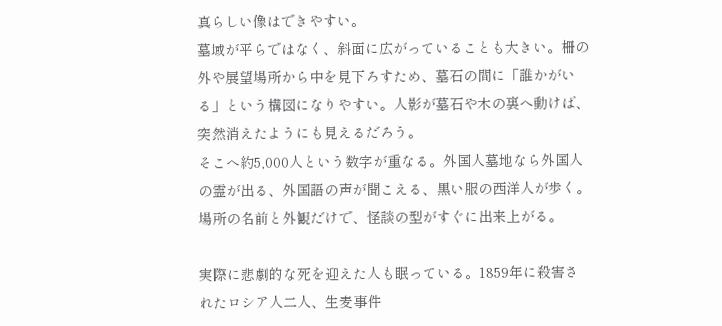真らしい像はできやすい。
墓域が平らではなく、斜面に広がっていることも大きい。柵の外や展望場所から中を見下ろすため、墓石の間に「誰かがいる」という構図になりやすい。人影が墓石や木の裏へ動けば、突然消えたようにも見えるだろう。
そこへ約5,000人という数字が重なる。外国人墓地なら外国人の霊が出る、外国語の声が聞こえる、黒い服の西洋人が歩く。場所の名前と外観だけで、怪談の型がすぐに出来上がる。

実際に悲劇的な死を迎えた人も眠っている。1859年に殺害されたロシア人二人、生麦事件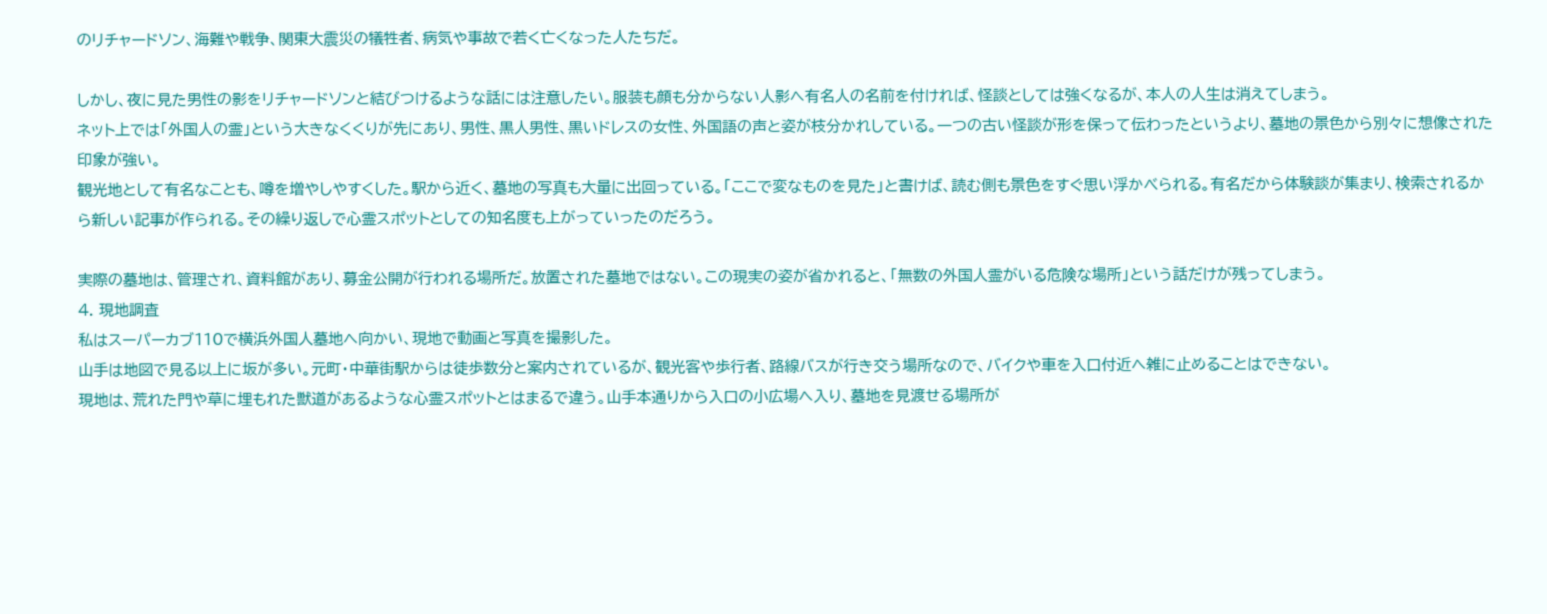のリチャードソン、海難や戦争、関東大震災の犠牲者、病気や事故で若く亡くなった人たちだ。

しかし、夜に見た男性の影をリチャードソンと結びつけるような話には注意したい。服装も顔も分からない人影へ有名人の名前を付ければ、怪談としては強くなるが、本人の人生は消えてしまう。
ネット上では「外国人の霊」という大きなくくりが先にあり、男性、黒人男性、黒いドレスの女性、外国語の声と姿が枝分かれしている。一つの古い怪談が形を保って伝わったというより、墓地の景色から別々に想像された印象が強い。
観光地として有名なことも、噂を増やしやすくした。駅から近く、墓地の写真も大量に出回っている。「ここで変なものを見た」と書けば、読む側も景色をすぐ思い浮かべられる。有名だから体験談が集まり、検索されるから新しい記事が作られる。その繰り返しで心霊スポットとしての知名度も上がっていったのだろう。

実際の墓地は、管理され、資料館があり、募金公開が行われる場所だ。放置された墓地ではない。この現実の姿が省かれると、「無数の外国人霊がいる危険な場所」という話だけが残ってしまう。
4. 現地調査
私はスーパーカブ110で横浜外国人墓地へ向かい、現地で動画と写真を撮影した。
山手は地図で見る以上に坂が多い。元町・中華街駅からは徒歩数分と案内されているが、観光客や歩行者、路線バスが行き交う場所なので、バイクや車を入口付近へ雑に止めることはできない。
現地は、荒れた門や草に埋もれた獣道があるような心霊スポットとはまるで違う。山手本通りから入口の小広場へ入り、墓地を見渡せる場所が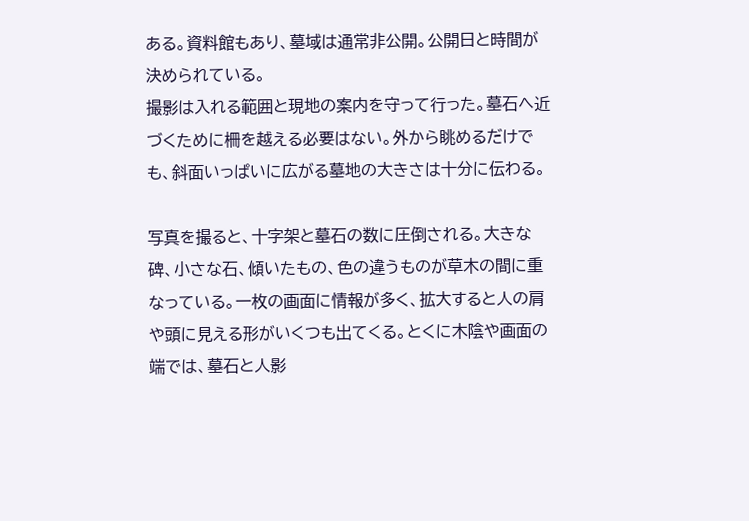ある。資料館もあり、墓域は通常非公開。公開日と時間が決められている。
撮影は入れる範囲と現地の案内を守って行った。墓石へ近づくために柵を越える必要はない。外から眺めるだけでも、斜面いっぱいに広がる墓地の大きさは十分に伝わる。

写真を撮ると、十字架と墓石の数に圧倒される。大きな碑、小さな石、傾いたもの、色の違うものが草木の間に重なっている。一枚の画面に情報が多く、拡大すると人の肩や頭に見える形がいくつも出てくる。とくに木陰や画面の端では、墓石と人影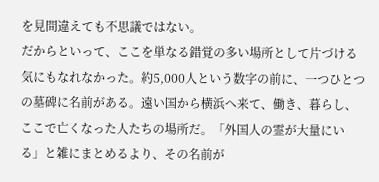を見間違えても不思議ではない。
だからといって、ここを単なる錯覚の多い場所として片づける気にもなれなかった。約5,000人という数字の前に、一つひとつの墓碑に名前がある。遠い国から横浜へ来て、働き、暮らし、ここで亡くなった人たちの場所だ。「外国人の霊が大量にいる」と雑にまとめるより、その名前が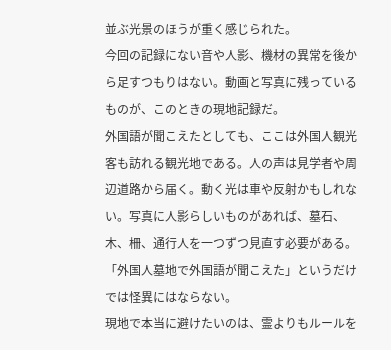並ぶ光景のほうが重く感じられた。
今回の記録にない音や人影、機材の異常を後から足すつもりはない。動画と写真に残っているものが、このときの現地記録だ。
外国語が聞こえたとしても、ここは外国人観光客も訪れる観光地である。人の声は見学者や周辺道路から届く。動く光は車や反射かもしれない。写真に人影らしいものがあれば、墓石、木、柵、通行人を一つずつ見直す必要がある。「外国人墓地で外国語が聞こえた」というだけでは怪異にはならない。
現地で本当に避けたいのは、霊よりもルールを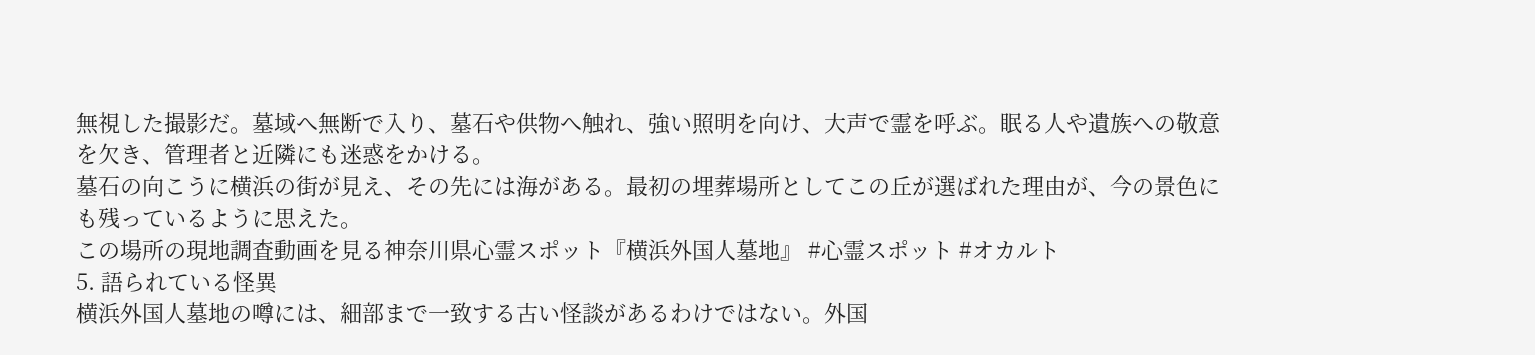無視した撮影だ。墓域へ無断で入り、墓石や供物へ触れ、強い照明を向け、大声で霊を呼ぶ。眠る人や遺族への敬意を欠き、管理者と近隣にも迷惑をかける。
墓石の向こうに横浜の街が見え、その先には海がある。最初の埋葬場所としてこの丘が選ばれた理由が、今の景色にも残っているように思えた。
この場所の現地調査動画を見る神奈川県心霊スポット『横浜外国人墓地』 #心霊スポット #オカルト
5. 語られている怪異
横浜外国人墓地の噂には、細部まで一致する古い怪談があるわけではない。外国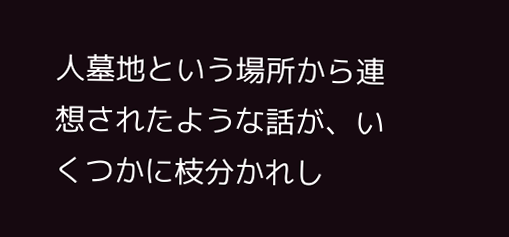人墓地という場所から連想されたような話が、いくつかに枝分かれし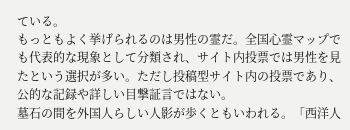ている。
もっともよく挙げられるのは男性の霊だ。全国心霊マップでも代表的な現象として分類され、サイト内投票では男性を見たという選択が多い。ただし投稿型サイト内の投票であり、公的な記録や詳しい目撃証言ではない。
墓石の間を外国人らしい人影が歩くともいわれる。「西洋人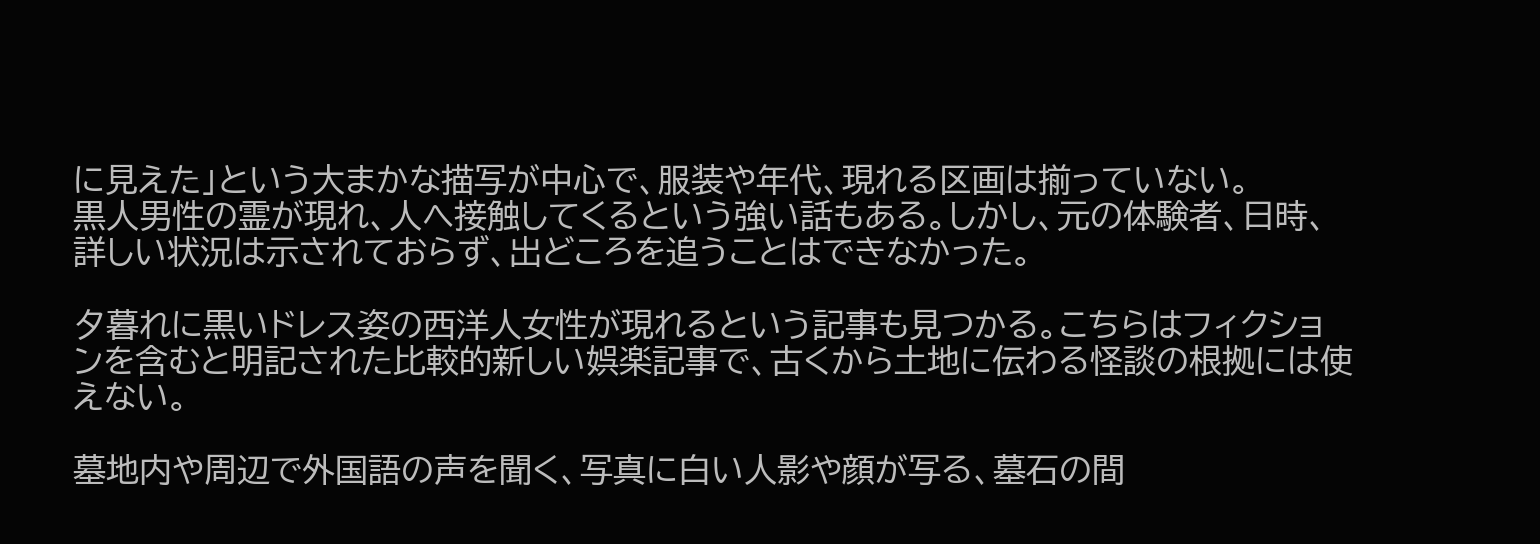に見えた」という大まかな描写が中心で、服装や年代、現れる区画は揃っていない。
黒人男性の霊が現れ、人へ接触してくるという強い話もある。しかし、元の体験者、日時、詳しい状況は示されておらず、出どころを追うことはできなかった。

夕暮れに黒いドレス姿の西洋人女性が現れるという記事も見つかる。こちらはフィクションを含むと明記された比較的新しい娯楽記事で、古くから土地に伝わる怪談の根拠には使えない。

墓地内や周辺で外国語の声を聞く、写真に白い人影や顔が写る、墓石の間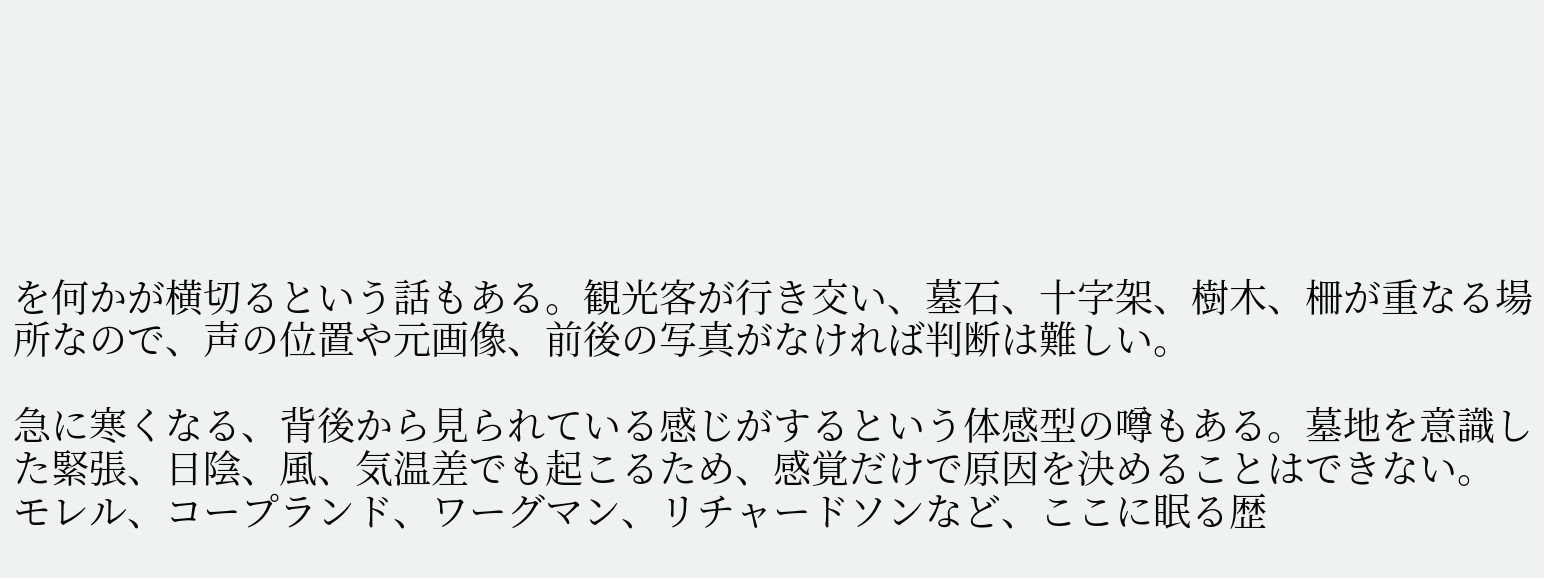を何かが横切るという話もある。観光客が行き交い、墓石、十字架、樹木、柵が重なる場所なので、声の位置や元画像、前後の写真がなければ判断は難しい。

急に寒くなる、背後から見られている感じがするという体感型の噂もある。墓地を意識した緊張、日陰、風、気温差でも起こるため、感覚だけで原因を決めることはできない。
モレル、コープランド、ワーグマン、リチャードソンなど、ここに眠る歴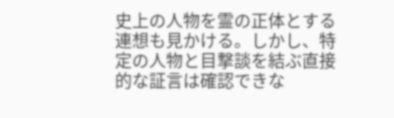史上の人物を霊の正体とする連想も見かける。しかし、特定の人物と目撃談を結ぶ直接的な証言は確認できな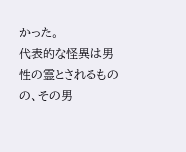かった。
代表的な怪異は男性の霊とされるものの、その男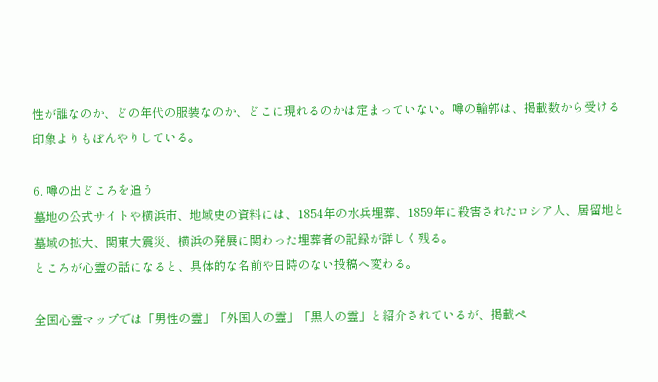性が誰なのか、どの年代の服装なのか、どこに現れるのかは定まっていない。噂の輪郭は、掲載数から受ける印象よりもぼんやりしている。

6. 噂の出どころを追う
墓地の公式サイトや横浜市、地域史の資料には、1854年の水兵埋葬、1859年に殺害されたロシア人、居留地と墓域の拡大、関東大震災、横浜の発展に関わった埋葬者の記録が詳しく残る。
ところが心霊の話になると、具体的な名前や日時のない投稿へ変わる。

全国心霊マップでは「男性の霊」「外国人の霊」「黒人の霊」と紹介されているが、掲載ペ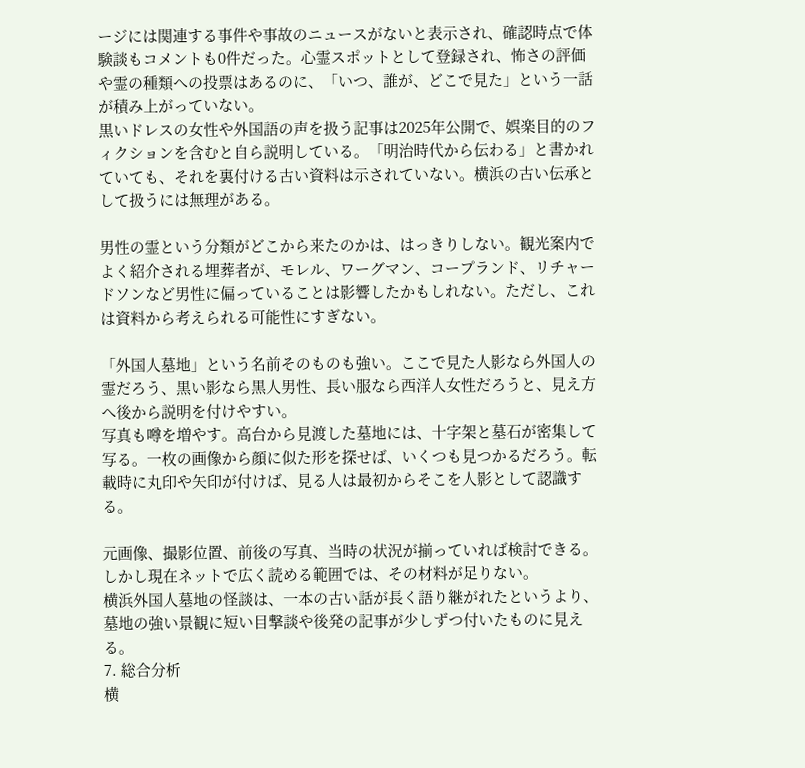ージには関連する事件や事故のニュースがないと表示され、確認時点で体験談もコメントも0件だった。心霊スポットとして登録され、怖さの評価や霊の種類への投票はあるのに、「いつ、誰が、どこで見た」という一話が積み上がっていない。
黒いドレスの女性や外国語の声を扱う記事は2025年公開で、娯楽目的のフィクションを含むと自ら説明している。「明治時代から伝わる」と書かれていても、それを裏付ける古い資料は示されていない。横浜の古い伝承として扱うには無理がある。

男性の霊という分類がどこから来たのかは、はっきりしない。観光案内でよく紹介される埋葬者が、モレル、ワーグマン、コープランド、リチャードソンなど男性に偏っていることは影響したかもしれない。ただし、これは資料から考えられる可能性にすぎない。

「外国人墓地」という名前そのものも強い。ここで見た人影なら外国人の霊だろう、黒い影なら黒人男性、長い服なら西洋人女性だろうと、見え方へ後から説明を付けやすい。
写真も噂を増やす。高台から見渡した墓地には、十字架と墓石が密集して写る。一枚の画像から顔に似た形を探せば、いくつも見つかるだろう。転載時に丸印や矢印が付けば、見る人は最初からそこを人影として認識する。

元画像、撮影位置、前後の写真、当時の状況が揃っていれば検討できる。しかし現在ネットで広く読める範囲では、その材料が足りない。
横浜外国人墓地の怪談は、一本の古い話が長く語り継がれたというより、墓地の強い景観に短い目撃談や後発の記事が少しずつ付いたものに見える。
7. 総合分析
横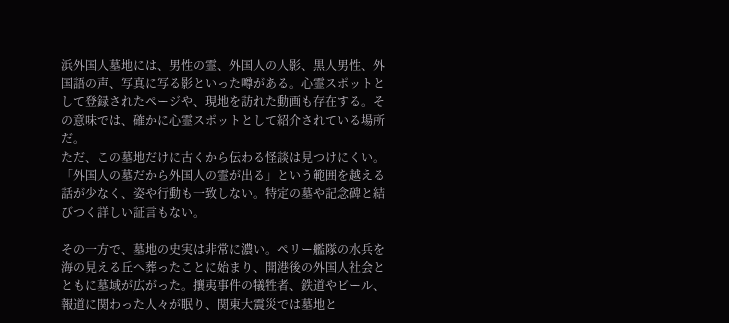浜外国人墓地には、男性の霊、外国人の人影、黒人男性、外国語の声、写真に写る影といった噂がある。心霊スポットとして登録されたページや、現地を訪れた動画も存在する。その意味では、確かに心霊スポットとして紹介されている場所だ。
ただ、この墓地だけに古くから伝わる怪談は見つけにくい。「外国人の墓だから外国人の霊が出る」という範囲を越える話が少なく、姿や行動も一致しない。特定の墓や記念碑と結びつく詳しい証言もない。

その一方で、墓地の史実は非常に濃い。ペリー艦隊の水兵を海の見える丘へ葬ったことに始まり、開港後の外国人社会とともに墓域が広がった。攘夷事件の犠牲者、鉄道やビール、報道に関わった人々が眠り、関東大震災では墓地と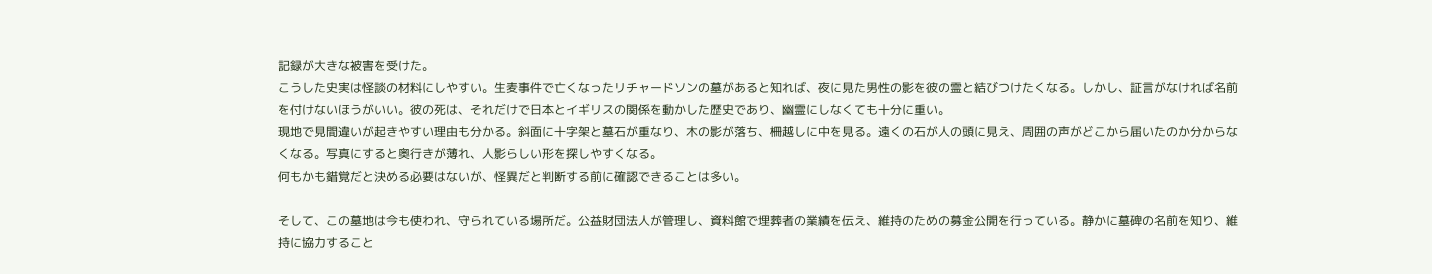記録が大きな被害を受けた。
こうした史実は怪談の材料にしやすい。生麦事件で亡くなったリチャードソンの墓があると知れば、夜に見た男性の影を彼の霊と結びつけたくなる。しかし、証言がなければ名前を付けないほうがいい。彼の死は、それだけで日本とイギリスの関係を動かした歴史であり、幽霊にしなくても十分に重い。
現地で見間違いが起きやすい理由も分かる。斜面に十字架と墓石が重なり、木の影が落ち、柵越しに中を見る。遠くの石が人の頭に見え、周囲の声がどこから届いたのか分からなくなる。写真にすると奥行きが薄れ、人影らしい形を探しやすくなる。
何もかも錯覚だと決める必要はないが、怪異だと判断する前に確認できることは多い。

そして、この墓地は今も使われ、守られている場所だ。公益財団法人が管理し、資料館で埋葬者の業績を伝え、維持のための募金公開を行っている。静かに墓碑の名前を知り、維持に協力すること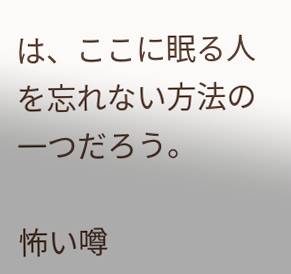は、ここに眠る人を忘れない方法の一つだろう。

怖い噂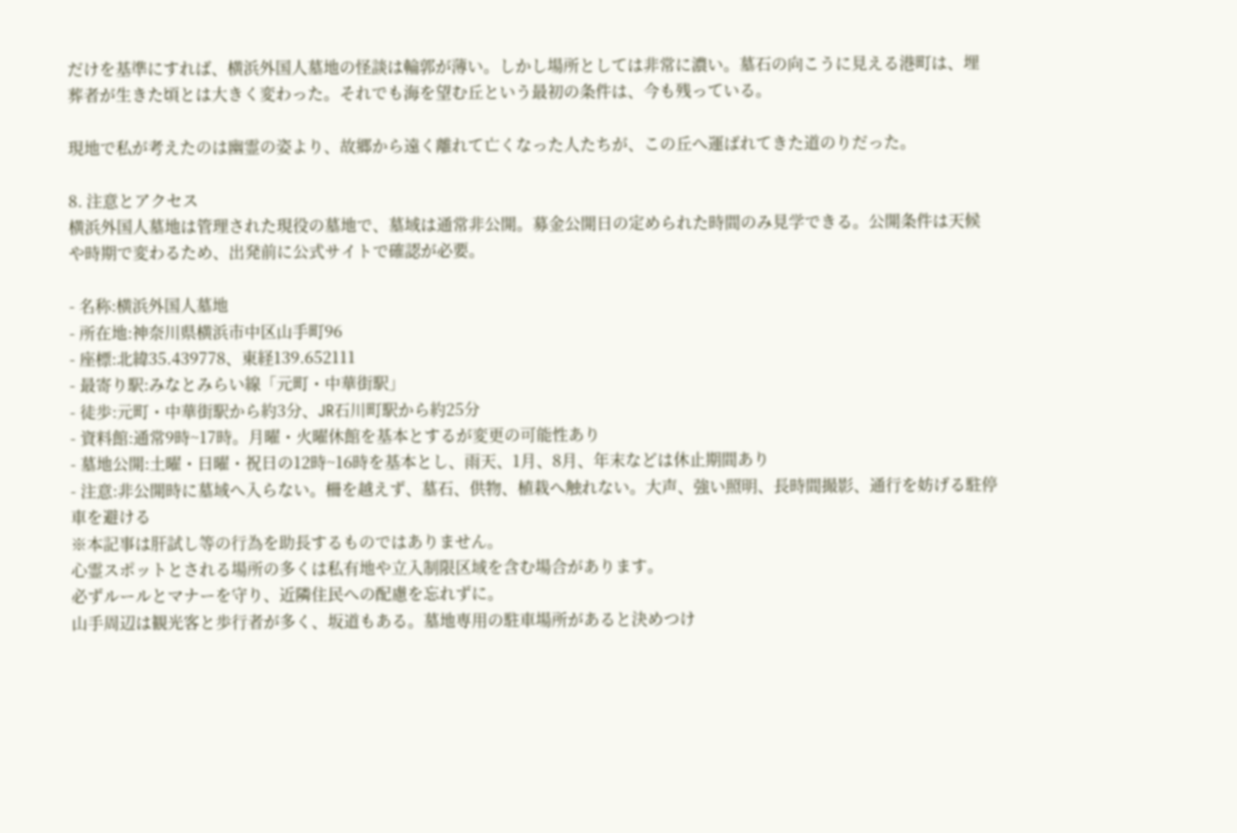だけを基準にすれば、横浜外国人墓地の怪談は輪郭が薄い。しかし場所としては非常に濃い。墓石の向こうに見える港町は、埋葬者が生きた頃とは大きく変わった。それでも海を望む丘という最初の条件は、今も残っている。

現地で私が考えたのは幽霊の姿より、故郷から遠く離れて亡くなった人たちが、この丘へ運ばれてきた道のりだった。

8. 注意とアクセス
横浜外国人墓地は管理された現役の墓地で、墓域は通常非公開。募金公開日の定められた時間のみ見学できる。公開条件は天候や時期で変わるため、出発前に公式サイトで確認が必要。

- 名称:横浜外国人墓地
- 所在地:神奈川県横浜市中区山手町96
- 座標:北緯35.439778、東経139.652111
- 最寄り駅:みなとみらい線「元町・中華街駅」
- 徒歩:元町・中華街駅から約3分、JR石川町駅から約25分
- 資料館:通常9時~17時。月曜・火曜休館を基本とするが変更の可能性あり
- 墓地公開:土曜・日曜・祝日の12時~16時を基本とし、雨天、1月、8月、年末などは休止期間あり
- 注意:非公開時に墓域へ入らない。柵を越えず、墓石、供物、植栽へ触れない。大声、強い照明、長時間撮影、通行を妨げる駐停車を避ける
※本記事は肝試し等の行為を助長するものではありません。
心霊スポットとされる場所の多くは私有地や立入制限区域を含む場合があります。
必ずルールとマナーを守り、近隣住民への配慮を忘れずに。
山手周辺は観光客と歩行者が多く、坂道もある。墓地専用の駐車場所があると決めつけ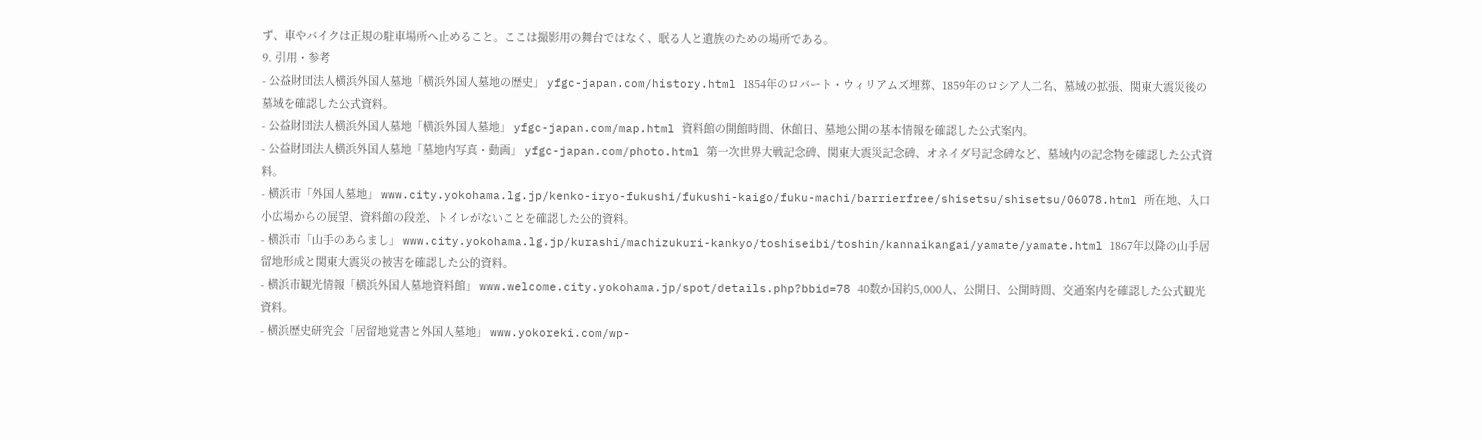ず、車やバイクは正規の駐車場所へ止めること。ここは撮影用の舞台ではなく、眠る人と遺族のための場所である。
9. 引用・参考
- 公益財団法人横浜外国人墓地「横浜外国人墓地の歴史」 yfgc-japan.com/history.html 1854年のロバート・ウィリアムズ埋葬、1859年のロシア人二名、墓域の拡張、関東大震災後の墓域を確認した公式資料。
- 公益財団法人横浜外国人墓地「横浜外国人墓地」 yfgc-japan.com/map.html 資料館の開館時間、休館日、墓地公開の基本情報を確認した公式案内。
- 公益財団法人横浜外国人墓地「墓地内写真・動画」 yfgc-japan.com/photo.html 第一次世界大戦記念碑、関東大震災記念碑、オネイダ号記念碑など、墓域内の記念物を確認した公式資料。
- 横浜市「外国人墓地」 www.city.yokohama.lg.jp/kenko-iryo-fukushi/fukushi-kaigo/fuku-machi/barrierfree/shisetsu/shisetsu/06078.html 所在地、入口小広場からの展望、資料館の段差、トイレがないことを確認した公的資料。
- 横浜市「山手のあらまし」 www.city.yokohama.lg.jp/kurashi/machizukuri-kankyo/toshiseibi/toshin/kannaikangai/yamate/yamate.html 1867年以降の山手居留地形成と関東大震災の被害を確認した公的資料。
- 横浜市観光情報「横浜外国人墓地資料館」 www.welcome.city.yokohama.jp/spot/details.php?bbid=78 40数か国約5,000人、公開日、公開時間、交通案内を確認した公式観光資料。
- 横浜歴史研究会「居留地覚書と外国人墓地」 www.yokoreki.com/wp-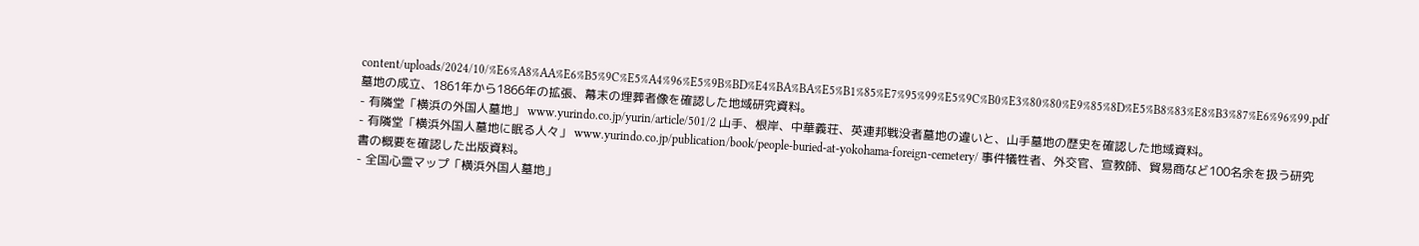content/uploads/2024/10/%E6%A8%AA%E6%B5%9C%E5%A4%96%E5%9B%BD%E4%BA%BA%E5%B1%85%E7%95%99%E5%9C%B0%E3%80%80%E9%85%8D%E5%B8%83%E8%B3%87%E6%96%99.pdf 墓地の成立、1861年から1866年の拡張、幕末の埋葬者像を確認した地域研究資料。
- 有隣堂「横浜の外国人墓地」 www.yurindo.co.jp/yurin/article/501/2 山手、根岸、中華義荘、英連邦戦没者墓地の違いと、山手墓地の歴史を確認した地域資料。
- 有隣堂「横浜外国人墓地に眠る人々」 www.yurindo.co.jp/publication/book/people-buried-at-yokohama-foreign-cemetery/ 事件犠牲者、外交官、宣教師、貿易商など100名余を扱う研究書の概要を確認した出版資料。
- 全国心霊マップ「横浜外国人墓地」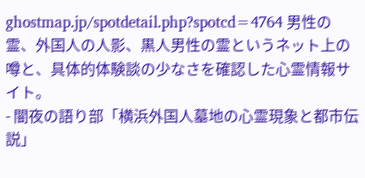ghostmap.jp/spotdetail.php?spotcd=4764 男性の霊、外国人の人影、黒人男性の霊というネット上の噂と、具体的体験談の少なさを確認した心霊情報サイト。
- 闇夜の語り部「横浜外国人墓地の心霊現象と都市伝説」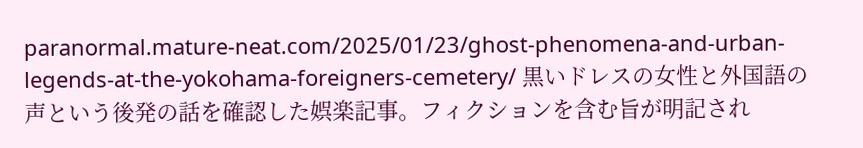paranormal.mature-neat.com/2025/01/23/ghost-phenomena-and-urban-legends-at-the-yokohama-foreigners-cemetery/ 黒いドレスの女性と外国語の声という後発の話を確認した娯楽記事。フィクションを含む旨が明記され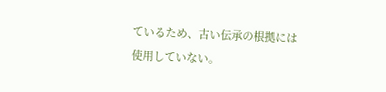ているため、古い伝承の根拠には使用していない。